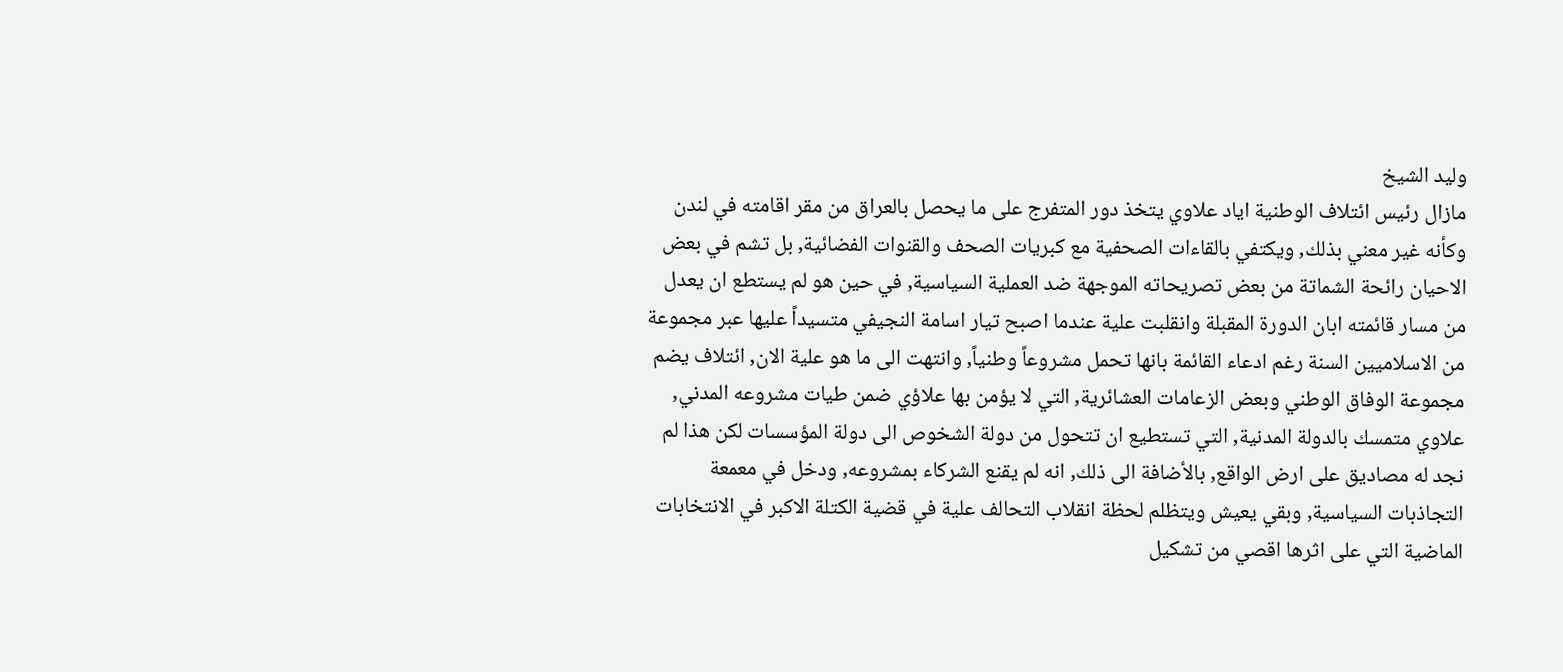وليد الشيخ
مازال رئيس ائتلاف الوطنية اياد علاوي يتخذ دور المتفرج على ما يحصل بالعراق من مقر اقامته في لندن وكأنه غير معني بذلك, ويكتفي بالقاءات الصحفية مع كبريات الصحف والقنوات الفضائية, بل تشم في بعض الاحيان رائحة الشماتة من بعض تصريحاته الموجهة ضد العملية السياسية, في حين هو لم يستطع ان يعدل من مسار قائمته ابان الدورة المقبلة وانقلبت علية عندما اصبح تيار اسامة النجيفي متسيداً عليها عبر مجموعة من الاسلاميين السنة رغم ادعاء القائمة بانها تحمل مشروعاً وطنياً, وانتهت الى ما هو علية الان, ائتلاف يضم مجموعة الوفاق الوطني وبعض الزعامات العشائرية, التي لا يؤمن بها علاؤي ضمن طيات مشروعه المدني, علاوي متمسك بالدولة المدنية, التي تستطيع ان تتحول من دولة الشخوص الى دولة المؤسسات لكن هذا لم نجد له مصاديق على ارض الواقع, بالأضافة الى ذلك, انه لم يقنع الشركاء بمشروعه, ودخل في معمعة التجاذبات السياسية, وبقي يعيش ويتظلم لحظة انقلاب التحالف علية في قضية الكتلة الاكبر في الانتخابات الماضية التي على اثرها اقصي من تشكيل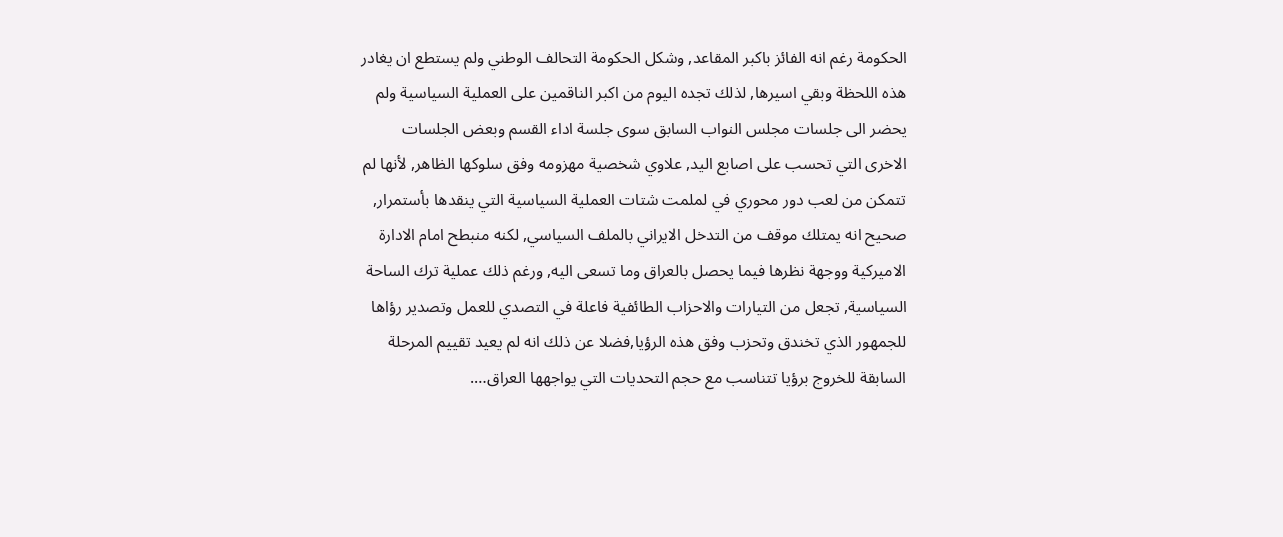الحكومة رغم انه الفائز باكبر المقاعد, وشكل الحكومة التحالف الوطني ولم يستطع ان يغادر هذه اللحظة وبقي اسيرها, لذلك تجده اليوم من اكبر الناقمين على العملية السياسية ولم يحضر الى جلسات مجلس النواب السابق سوى جلسة اداء القسم وبعض الجلسات الاخرى التي تحسب على اصابع اليد, علاوي شخصية مهزومه وفق سلوكها الظاهر, لأنها لم تتمكن من لعب دور محوري في لملمت شتات العملية السياسية التي ينقدها بأستمرار, صحيح انه يمتلك موقف من التدخل الايراني بالملف السياسي, لكنه منبطح امام الادارة الاميركية ووجهة نظرها فيما يحصل بالعراق وما تسعى اليه, ورغم ذلك عملية ترك الساحة السياسية, تجعل من التيارات والاحزاب الطائفية فاعلة في التصدي للعمل وتصدير رؤاها للجمهور الذي تخندق وتحزب وفق هذه الرؤيا,فضلا عن ذلك انه لم يعيد تقييم المرحلة السابقة للخروج برؤيا تتناسب مع حجم التحديات التي يواجهها العراق….